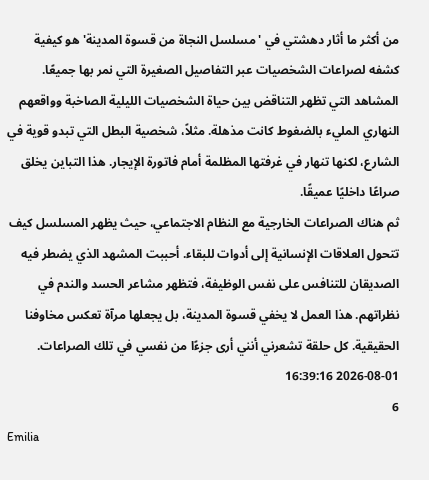من أكثر ما أثار دهشتي في 'مسلسل النجاة من قسوة المدينة' هو كيفية كشفه لصراعات الشخصيات عبر التفاصيل الصغيرة التي نمر بها جميعًا. المشاهد التي تظهر التناقض بين حياة الشخصيات الليلية الصاخبة وواقعهم النهاري المليء بالضغوط كانت مذهلة. مثلاً، شخصية البطل التي تبدو قوية في الشارع، لكنها تنهار في غرفتها المظلمة أمام فاتورة الإيجار. هذا التباين يخلق صراعًا داخليًا عميقًا.
ثم هناك الصراعات الخارجية مع النظام الاجتماعي، حيث يظهر المسلسل كيف تتحول العلاقات الإنسانية إلى أدوات للبقاء. أحببت المشهد الذي يضطر فيه الصديقان للتنافس على نفس الوظيفة، فتظهر مشاعر الحسد والندم في نظراتهم. هذا العمل لا يخفي قسوة المدينة، بل يجعلها مرآة تعكس مخاوفنا الحقيقية. كل حلقة تشعرني أنني أرى جزءًا من نفسي في تلك الصراعات.
2026-08-01 16:39:16
6
Emilia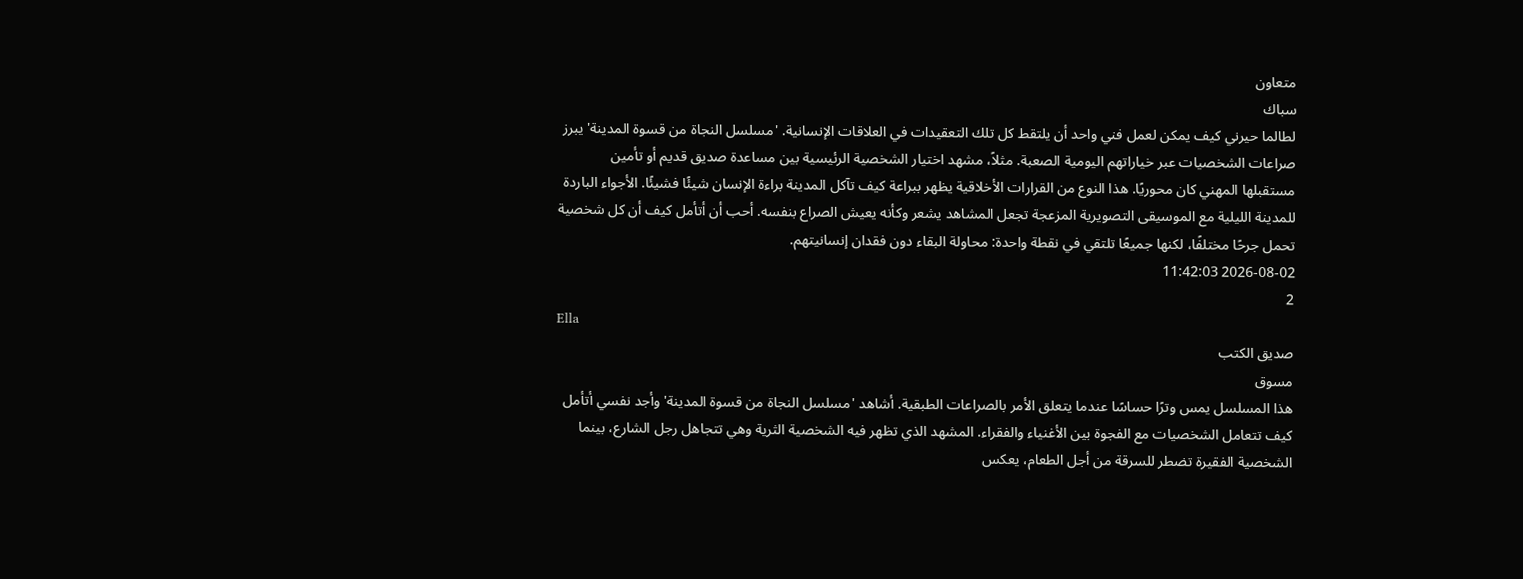متعاون
سباك
لطالما حيرني كيف يمكن لعمل فني واحد أن يلتقط كل تلك التعقيدات في العلاقات الإنسانية. 'مسلسل النجاة من قسوة المدينة' يبرز صراعات الشخصيات عبر خياراتهم اليومية الصعبة. مثلاً، مشهد اختيار الشخصية الرئيسية بين مساعدة صديق قديم أو تأمين مستقبلها المهني كان محوريًا. هذا النوع من القرارات الأخلاقية يظهر ببراعة كيف تآكل المدينة براءة الإنسان شيئًا فشيئًا. الأجواء الباردة للمدينة الليلية مع الموسيقى التصويرية المزعجة تجعل المشاهد يشعر وكأنه يعيش الصراع بنفسه. أحب أن أتأمل كيف أن كل شخصية تحمل جرحًا مختلفًا، لكنها جميعًا تلتقي في نقطة واحدة: محاولة البقاء دون فقدان إنسانيتهم.
2026-08-02 11:42:03
2
Ella
صديق الكتب
مسوق
هذا المسلسل يمس وترًا حساسًا عندما يتعلق الأمر بالصراعات الطبقية. أشاهد 'مسلسل النجاة من قسوة المدينة' وأجد نفسي أتأمل كيف تتعامل الشخصيات مع الفجوة بين الأغنياء والفقراء. المشهد الذي تظهر فيه الشخصية الثرية وهي تتجاهل رجل الشارع، بينما الشخصية الفقيرة تضطر للسرقة من أجل الطعام، يعكس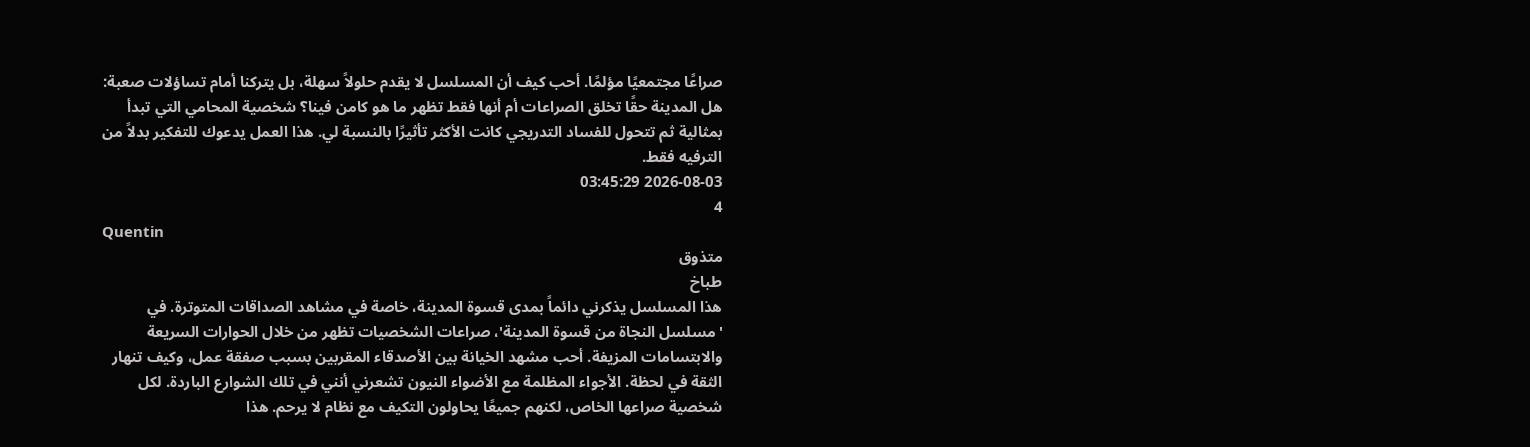صراعًا مجتمعيًا مؤلمًا. أحب كيف أن المسلسل لا يقدم حلولاً سهلة، بل يتركنا أمام تساؤلات صعبة: هل المدينة حقًا تخلق الصراعات أم أنها فقط تظهر ما هو كامن فينا؟ شخصية المحامي التي تبدأ بمثالية ثم تتحول للفساد التدريجي كانت الأكثر تأثيرًا بالنسبة لي. هذا العمل يدعوك للتفكير بدلاً من الترفيه فقط.
2026-08-03 03:45:29
4
Quentin
متذوق
طباخ
هذا المسلسل يذكرني دائماً بمدى قسوة المدينة، خاصة في مشاهد الصداقات المتوترة. في 'مسلسل النجاة من قسوة المدينة'، صراعات الشخصيات تظهر من خلال الحوارات السريعة والابتسامات المزيفة. أحب مشهد الخيانة بين الأصدقاء المقربين بسبب صفقة عمل، وكيف تنهار الثقة في لحظة. الأجواء المظلمة مع الأضواء النيون تشعرني أنني في تلك الشوارع الباردة. لكل شخصية صراعها الخاص، لكنهم جميعًا يحاولون التكيف مع نظام لا يرحم. هذا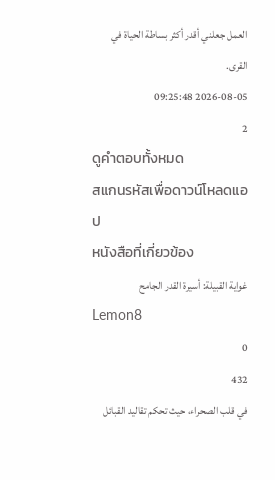العمل جعلني أقدر أكثر بساطة الحياة في القرى.
2026-08-05 09:25:48
2
ดูคำตอบทั้งหมด
สแกนรหัสเพื่อดาวน์โหลดแอป
หนังสือที่เกี่ยวข้อง
غواية القبيلة: أسيرة القدر الجامح
Lemon8
0
432
في قلب الصحراء، حيث تحكم تقاليد القبائل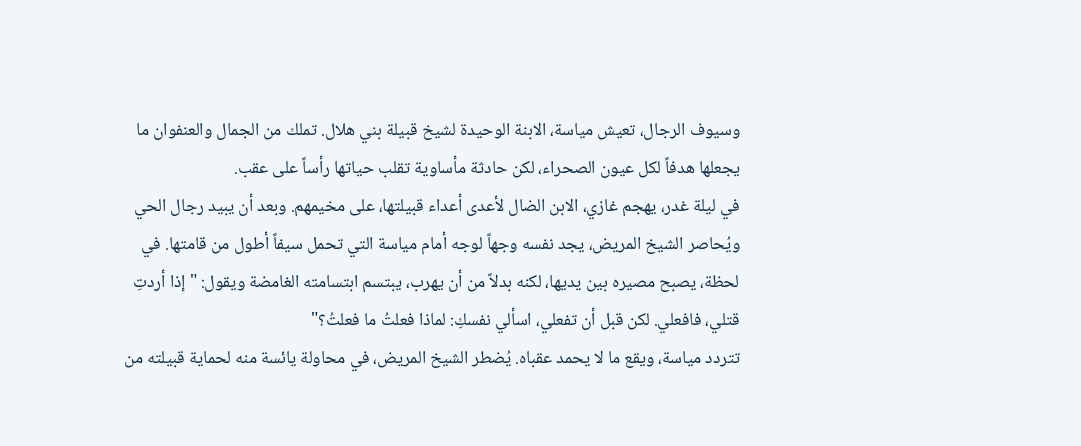وسيوف الرجال، تعيش مياسة، الابنة الوحيدة لشيخ قبيلة بني هلال. تملك من الجمال والعنفوان ما يجعلها هدفاً لكل عيون الصحراء، لكن حادثة مأساوية تقلب حياتها رأساً على عقب.
في ليلة غدر، يهجم غازي، الابن الضال لأعدى أعداء قبيلتها، على مخيمهم. وبعد أن يبيد رجال الحي ويُحاصر الشيخ المريض، يجد نفسه وجهاً لوجه أمام مياسة التي تحمل سيفاً أطول من قامتها. في لحظة، يصبح مصيره بين يديها، لكنه بدلاً من أن يهرب، يبتسم ابتسامته الغامضة ويقول: "إذا أردتِ قتلي، فافعلي. لكن قبل أن تفعلي، اسألي نفسكِ: لماذا فعلتُ ما فعلتُ؟"
تتردد مياسة، ويقع ما لا يحمد عقباه. يُضطر الشيخ المريض، في محاولة يائسة منه لحماية قبيلته من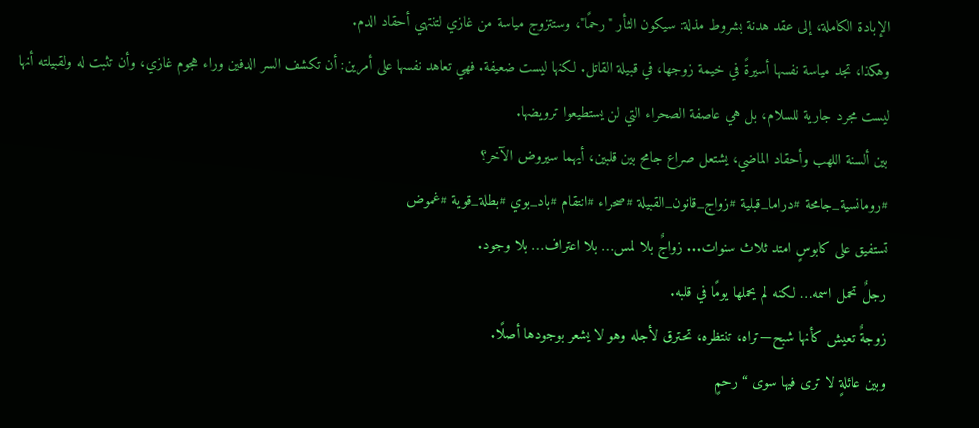الإبادة الكاملة، إلى عقد هدنة بشروط مذلة: سيكون الثأر "رحمًا"، وستتزوج مياسة من غازي لتنتهي أحقاد الدم.
وهكذا، تجد مياسة نفسها أسيرةً في خيمة زوجها، في قبيلة القاتل. لكنها ليست ضعيفة. فهي تعاهد نفسها على أمرين: أن تكشف السر الدفين وراء هجوم غازي، وأن تثبت له ولقبيلته أنها ليست مجرد جارية للسلام، بل هي عاصفة الصحراء التي لن يستطيعوا ترويضها.
بين ألسنة اللهب وأحقاد الماضي، يشتعل صراع جامح بين قلبين، أيهما سيروض الآخر؟
#رومانسية_جامحة #دراما_قبلية #زواج_قانون_القبيلة #صحراء #انتقام #باد_بوي #بطلة_قوية #غموض
تستفيق على كابوسٍ امتد ثلاث سنوات... زواجٌ بلا لمس… بلا اعتراف… بلا وجود.
رجلٌ تحمل اسمه… لكنه لم يحملها يومًا في قلبه.
زوجةٌ تعيش كأنها شبح—تراه، تنتظره، تحترق لأجله وهو لا يشعر بوجودها أصلًا.
وبين عائلةٍ لا ترى فيها سوى “رحمٍ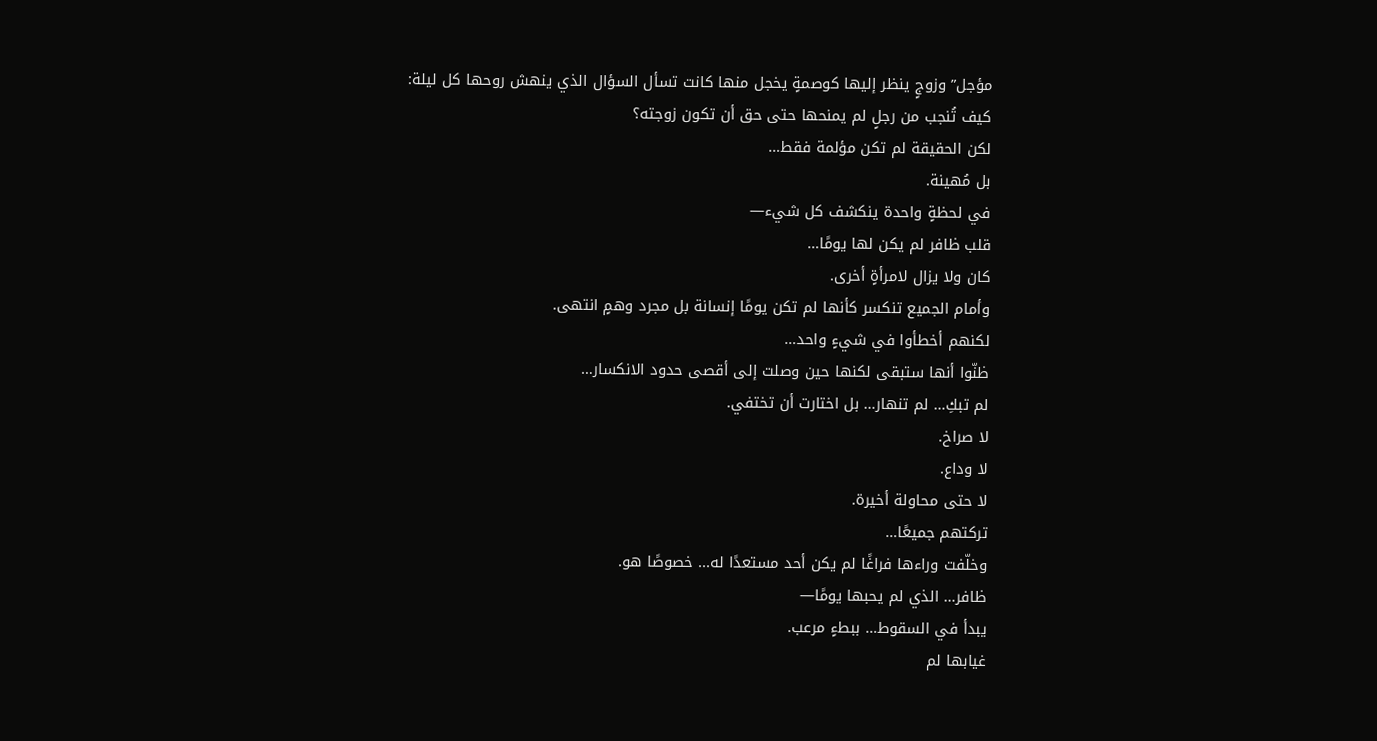مؤجل” وزوجٍ ينظر إليها كوصمةٍ يخجل منها كانت تسأل السؤال الذي ينهش روحها كل ليلة:
كيف تُنجب من رجلٍ لم يمنحها حتى حق أن تكون زوجته؟
لكن الحقيقة لم تكن مؤلمة فقط…
بل مُهينة.
في لحظةٍ واحدة ينكشف كل شيء—
قلب ظافر لم يكن لها يومًا…
كان ولا يزال لامرأةٍ أخرى.
وأمام الجميع تنكسر كأنها لم تكن يومًا إنسانة بل مجرد وهمٍ انتهى.
لكنهم أخطأوا في شيءٍ واحد…
ظنّوا أنها ستبقى لكنها حين وصلت إلى أقصى حدود الانكسار…
لم تبكِ… لم تنهار… بل اختارت أن تختفي.
لا صراخ.
لا وداع.
لا حتى محاولة أخيرة.
تركتهم جميعًا…
وخلّفت وراءها فراغًا لم يكن أحد مستعدًا له... خصوصًا هو.
ظافر… الذي لم يحبها يومًا—
يبدأ في السقوط… ببطءٍ مرعب.
غيابها لم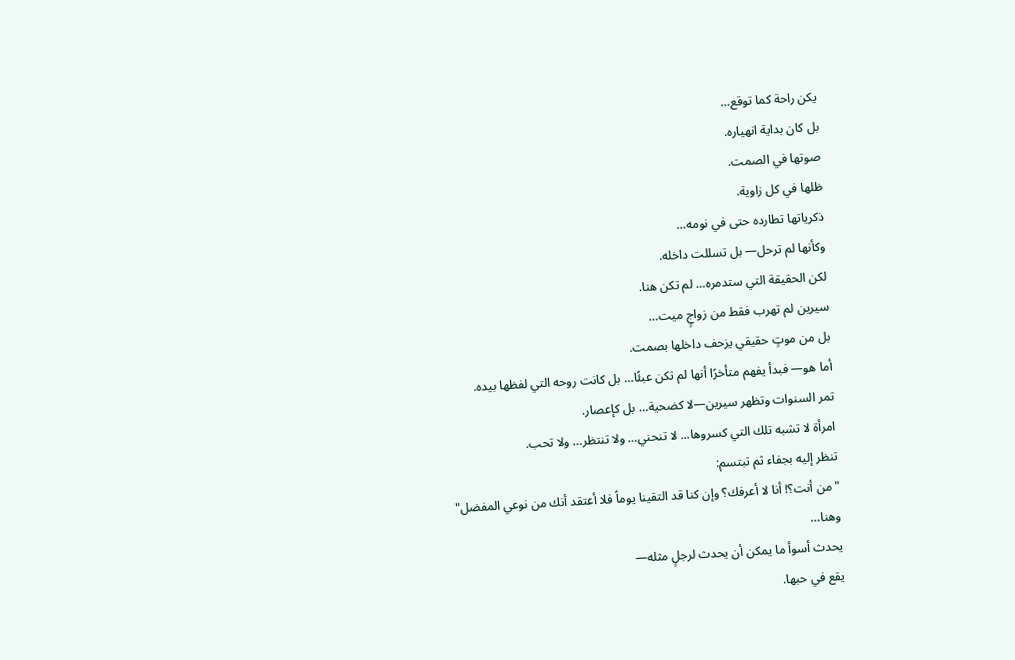يكن راحة كما توقع…
بل كان بداية انهياره.
صوتها في الصمت.
ظلها في كل زاوية.
ذكرياتها تطارده حتى في نومه…
وكأنها لم ترحل— بل تسللت داخله.
لكن الحقيقة التي ستدمره… لم تكن هنا.
سيرين لم تهرب فقط من زواجٍ ميت…
بل من موتٍ حقيقي يزحف داخلها بصمت.
أما هو— فبدأ يفهم متأخرًا أنها لم تكن عبئًا… بل كانت روحه التي لفظها بيده.
تمر السنوات وتظهر سيرين—لا كضحية… بل كإعصار.
امرأة لا تشبه تلك التي كسروها... لا تنحني… ولا تنتظر… ولا تحب.
تنظر إليه بجفاء ثم تبتسم:
"من أنت؟! أنا لا أعرفك؟ وإن كنا قد التقينا يوماً فلا أعتقد أنك من نوعي المفضل"
وهنا…
يحدث أسوأ ما يمكن أن يحدث لرجلٍ مثله—
يقع في حبها.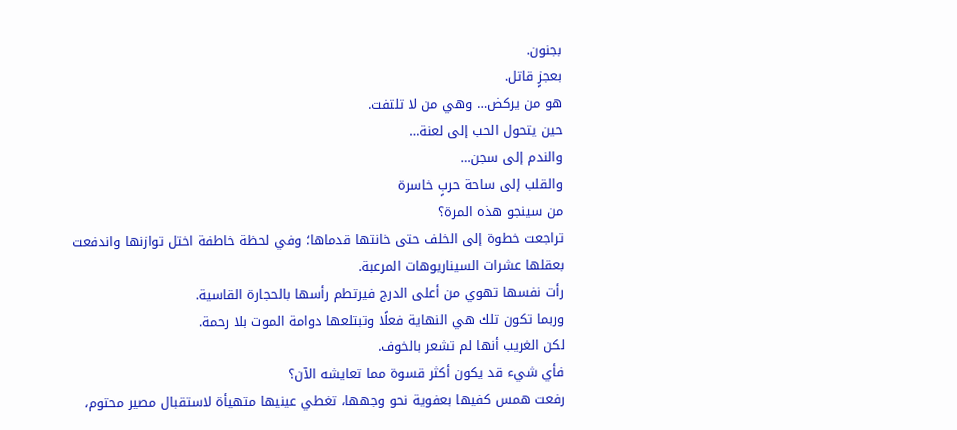بجنون.
بعجزٍ قاتل.
هو من يركض… وهي من لا تلتفت.
حين يتحول الحب إلى لعنة…
والندم إلى سجن…
والقلب إلى ساحة حربٍ خاسرة
من سينجو هذه المرة؟
تراجعت خطوة إلى الخلف حتى خانتها قدماها؛ وفي لحظة خاطفة اختل توازنها واندفعت بعقلها عشرات السيناريوهات المرعبة.
رأت نفسها تهوي من أعلى الدرج فيرتطم رأسها بالحجارة القاسية.
وربما تكون تلك هي النهاية فعلًا وتبتلعها دوامة الموت بلا رحمة.
لكن الغريب أنها لم تشعر بالخوف.
فأي شيء قد يكون أكثر قسوة مما تعايشه الآن؟
رفعت همس كفيها بعفوية نحو وجهها، تغطي عينيها متهيأة لاستقبال مصير محتوم،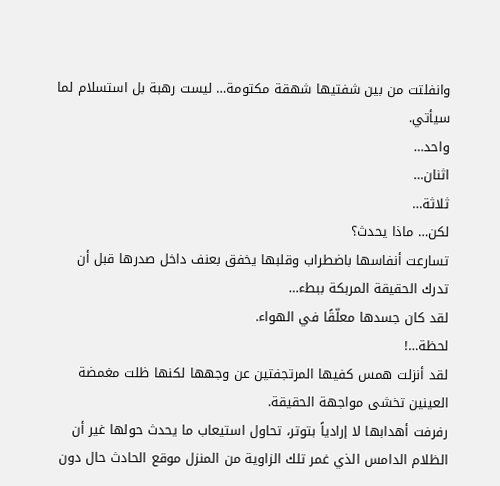وانفلتت من بين شفتيها شهقة مكتومة… ليست رهبة بل استسلام لما سيأتي.
واحد…
اثنان…
ثلاثة…
لكن… ماذا يحدث؟
تسارعت أنفاسها باضطراب وقلبها يخفق بعنف داخل صدرها قبل أن تدرك الحقيقة المربكة ببطء…
لقد كان جسدها معلّقًا في الهواء.
لحظة…!
لقد أنزلت همس كفيها المرتجفتين عن وجهها لكنها ظلت مغمضة العينين تخشى مواجهة الحقيقة.
رفرفت أهدابها لا إرادياً بتوتر، تحاول استيعاب ما يحدث حولها غير أن الظلام الدامس الذي غمر تلك الزاوية من المنزل موقع الحادث حال دون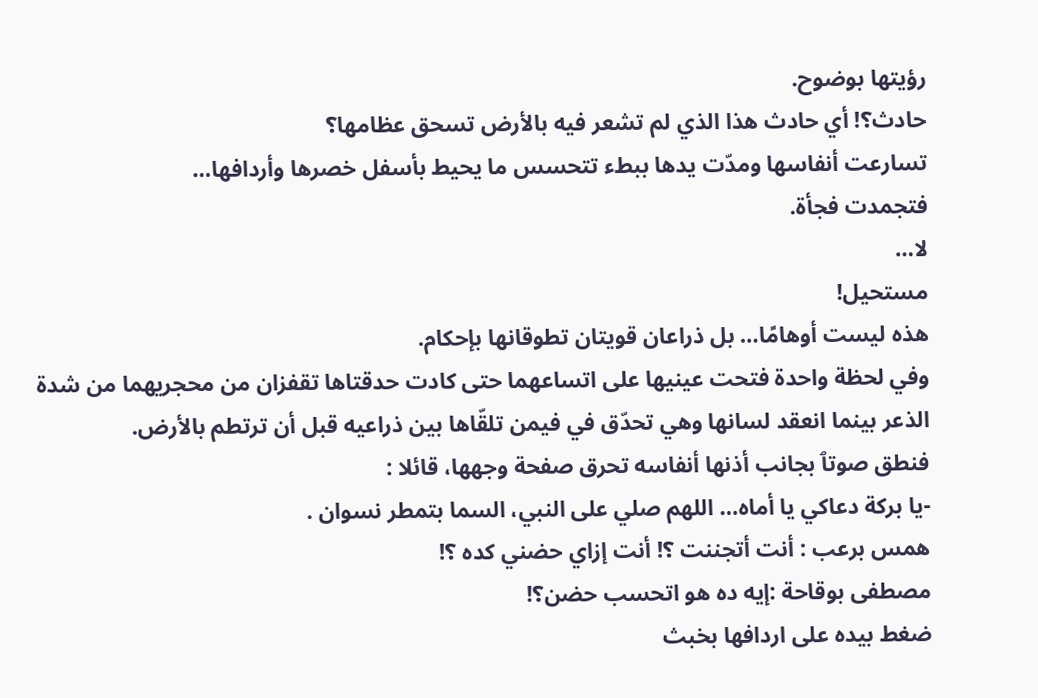رؤيتها بوضوح.
حادث؟! أي حادث هذا الذي لم تشعر فيه بالأرض تسحق عظامها؟
تسارعت أنفاسها ومدّت يدها ببطء تتحسس ما يحيط بأسفل خصرها وأردافها…
فتجمدت فجأة.
لا…
مستحيل!
هذه ليست أوهامًا… بل ذراعان قويتان تطوقانها بإحكام.
وفي لحظة واحدة فتحت عينيها على اتساعهما حتى كادت حدقتاها تقفزان من محجريهما من شدة الذعر بينما انعقد لسانها وهي تحدّق في فيمن تلقّاها بين ذراعيه قبل أن ترتطم بالأرض.
فنطق صوتٱ بجانب أذنها أنفاسه تحرق صفحة وجهها، قائلا :
-يا بركة دعاكي يا أماه… اللهم صلي على النبي، السما بتمطر نسوان .
همس برعب : أنت أتجننت ؟! أنت إزاي حضني كده ؟!
مصطفى بوقاحة :إيه ده هو اتحسب حضن؟!
ضغط بيده على اردافها بخبث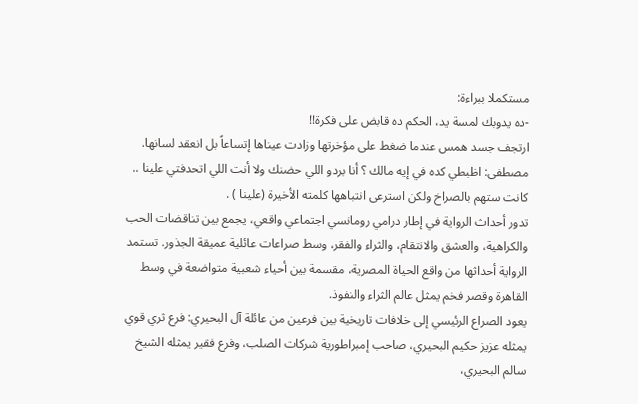مستكملا ببراءة:
-ده يدوبك لمسة يد، الحكم ده قابض على فكرة!!
ارتجف جسد همس عندما ضغط على مؤخرتها وزادت عيناها إتساعاً بل انعقد لسانها.
مصطفى: اظبطي كده في إيه مالك ؟ أنا بردو اللي حضنك ولا أنت اللي اتحدفتي علينا ..
كانت ستهم بالصراخ ولكن استرعى انتباهها كلمته الأخيرة (علينا ) .
تدور أحداث الرواية في إطار درامي رومانسي اجتماعي واقعي، يجمع بين تناقضات الحب والكراهية، والعشق والانتقام، والثراء والفقر، وسط صراعات عائلية عميقة الجذور. تستمد الرواية أحداثها من واقع الحياة المصرية، مقسمة بين أحياء شعبية متواضعة في وسط القاهرة وقصر فخم يمثل عالم الثراء والنفوذ.
يعود الصراع الرئيسي إلى خلافات تاريخية بين فرعين من عائلة آل البحيري: فرع ثري قوي يمثله عزيز حكيم البحيري، صاحب إمبراطورية شركات الصلب، وفرع فقير يمثله الشيخ سالم البحيري،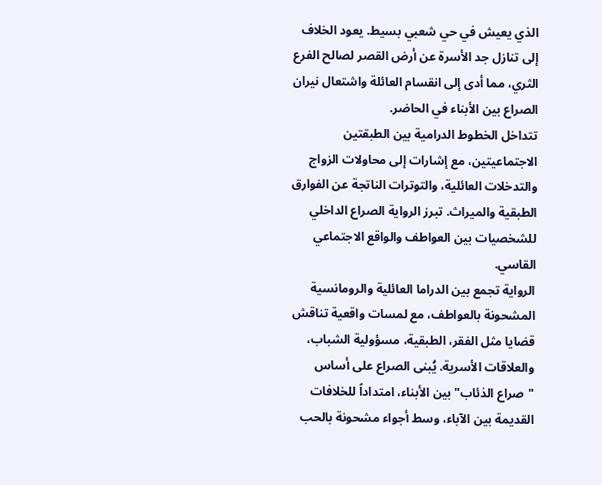الذي يعيش في حي شعبي بسيط. يعود الخلاف إلى تنازل جد الأسرة عن أرض القصر لصالح الفرع الثري، مما أدى إلى انقسام العائلة واشتعال نيران الصراع بين الأبناء في الحاضر.
تتداخل الخطوط الدرامية بين الطبقتين الاجتماعيتين، مع إشارات إلى محاولات الزواج والتدخلات العائلية، والتوترات الناتجة عن الفوارق الطبقية والميراث. تبرز الرواية الصراع الداخلي للشخصيات بين العواطف والواقع الاجتماعي القاسي.
الرواية تجمع بين الدراما العائلية والرومانسية المشحونة بالعواطف، مع لمسات واقعية تناقش قضايا مثل الفقر، الطبقية، مسؤولية الشباب، والعلاقات الأسرية. يُبنى الصراع على أساس "صراع الذئاب" بين الأبناء، امتداداً للخلافات القديمة بين الآباء، وسط أجواء مشحونة بالحب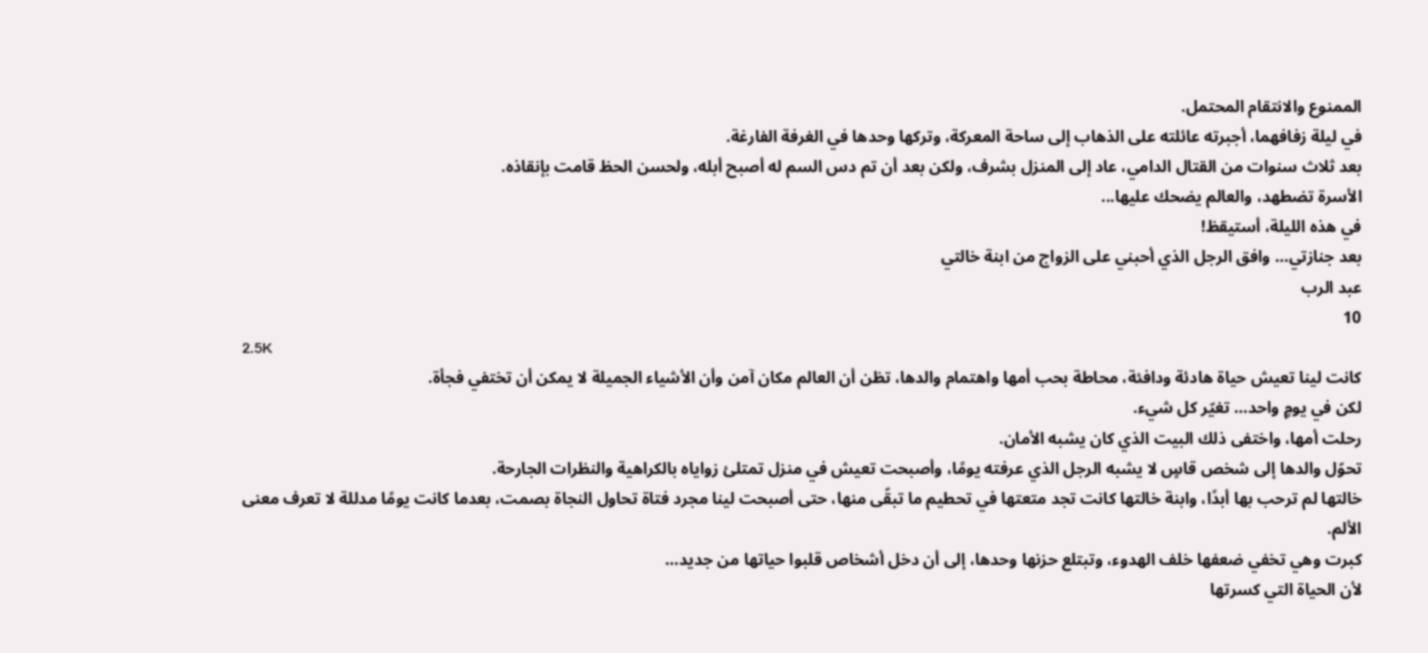الممنوع والانتقام المحتمل.
في ليلة زفافهما، أجبرته عائلته على الذهاب إلى ساحة المعركة، وتركها وحدها في الغرفة الفارغة.
بعد ثلاث سنوات من القتال الدامي، عاد إلى المنزل بشرف، ولكن بعد أن تم دس السم له أصبح أبله، ولحسن الحظ قامت بإنقاذه.
الأسرة تضطهد، والعالم يضحك عليها...
في هذه الليلة، أستيقظ!
بعد جنازتي… وافق الرجل الذي أحبني على الزواج من ابنة خالتي
عبد الرب
10
2.5K
كانت لينا تعيش حياة هادئة ودافئة، محاطة بحب أمها واهتمام والدها، تظن أن العالم مكان آمن وأن الأشياء الجميلة لا يمكن أن تختفي فجأة.
لكن في يومٍ واحد… تغيّر كل شيء.
رحلت أمها، واختفى ذلك البيت الذي كان يشبه الأمان.
تحوّل والدها إلى شخص قاسٍ لا يشبه الرجل الذي عرفته يومًا، وأصبحت تعيش في منزل تمتلئ زواياه بالكراهية والنظرات الجارحة.
خالتها لم ترحب بها أبدًا، وابنة خالتها كانت تجد متعتها في تحطيم ما تبقّى منها، حتى أصبحت لينا مجرد فتاة تحاول النجاة بصمت، بعدما كانت يومًا مدللة لا تعرف معنى الألم.
كبرت وهي تخفي ضعفها خلف الهدوء، وتبتلع حزنها وحدها، إلى أن دخل أشخاص قلبوا حياتها من جديد…
لأن الحياة التي كسرتها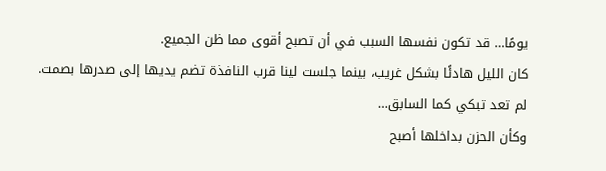يومًا… قد تكون نفسها السبب في أن تصبح أقوى مما ظن الجميع.
كان الليل هادئًا بشكل غريب، بينما جلست لينا قرب النافذة تضم يديها إلى صدرها بصمت.
لم تعد تبكي كما السابق…
وكأن الحزن بداخلها أصبح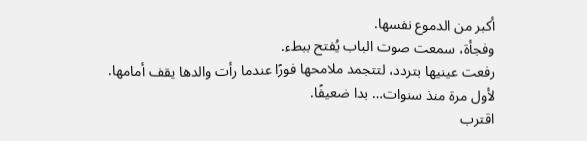أكبر من الدموع نفسها.
وفجأة، سمعت صوت الباب يُفتح ببطء.
رفعت عينيها بتردد، لتتجمد ملامحها فورًا عندما رأت والدها يقف أمامها.
لأول مرة منذ سنوات… بدا ضعيفًا.
اقترب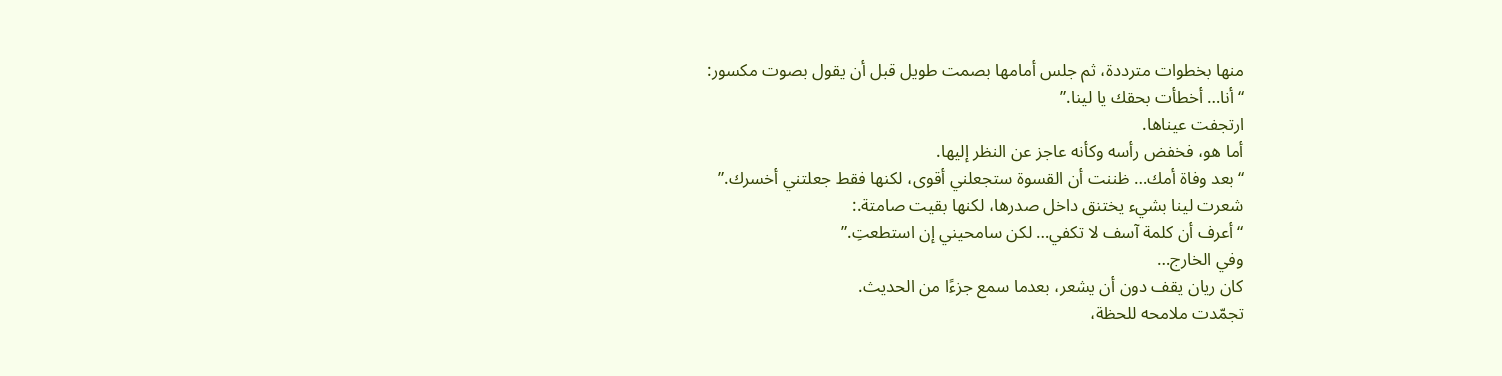منها بخطوات مترددة، ثم جلس أمامها بصمت طويل قبل أن يقول بصوت مكسور:
“أنا… أخطأت بحقك يا لينا.”
ارتجفت عيناها.
أما هو، فخفض رأسه وكأنه عاجز عن النظر إليها.
“بعد وفاة أمك… ظننت أن القسوة ستجعلني أقوى، لكنها فقط جعلتني أخسرك.”
شعرت لينا بشيء يختنق داخل صدرها، لكنها بقيت صامتة.:
“أعرف أن كلمة آسف لا تكفي… لكن سامحيني إن استطعتِ.”
وفي الخارج…
كان ريان يقف دون أن يشعر، بعدما سمع جزءًا من الحديث.
تجمّدت ملامحه للحظة،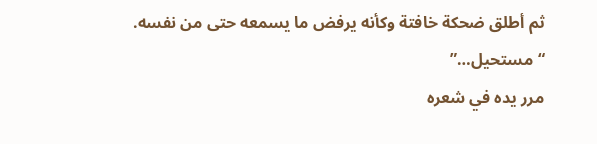ثم أطلق ضحكة خافتة وكأنه يرفض ما يسمعه حتى من نفسه.
“مستحيل…”
مرر يده في شعره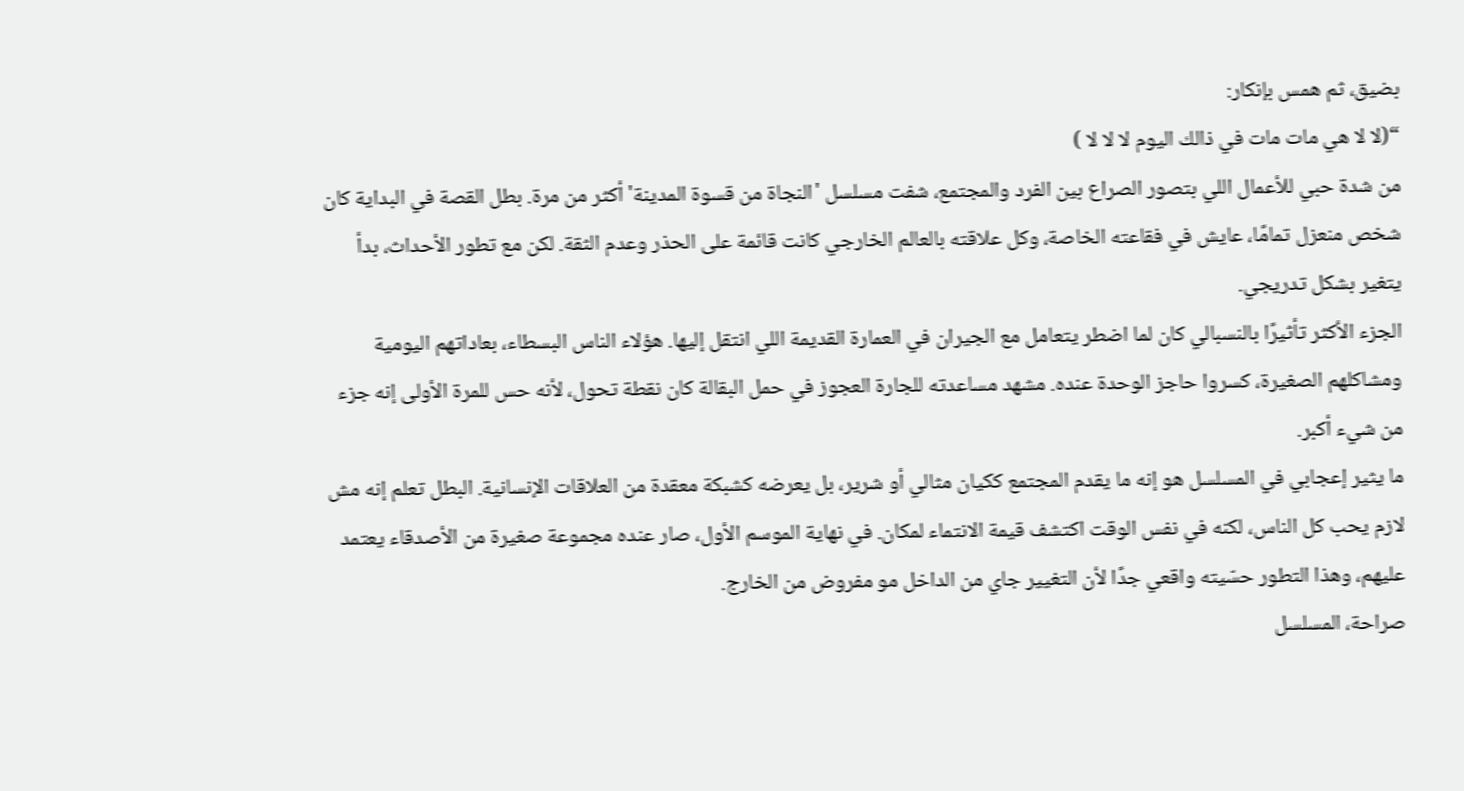بضيق، ثم همس بإنكار:
“(لا لا هي مات مات في ذالك اليوم لا لا لا )
من شدة حبي للأعمال اللي بتصور الصراع بين الفرد والمجتمع، شفت مسلسل 'النجاة من قسوة المدينة' أكثر من مرة. بطل القصة في البداية كان شخص منعزل تمامًا، عايش في فقاعته الخاصة، وكل علاقته بالعالم الخارجي كانت قائمة على الحذر وعدم الثقة. لكن مع تطور الأحداث، بدأ يتغير بشكل تدريجي.
الجزء الأكثر تأثيرًا بالنسبالي كان لما اضطر يتعامل مع الجيران في العمارة القديمة اللي انتقل إليها. هؤلاء الناس البسطاء، بعاداتهم اليومية ومشاكلهم الصغيرة، كسروا حاجز الوحدة عنده. مشهد مساعدته للجارة العجوز في حمل البقالة كان نقطة تحول، لأنه حس للمرة الأولى إنه جزء من شيء أكبر.
ما يثير إعجابي في المسلسل هو إنه ما يقدم المجتمع ككيان مثالي أو شرير، بل يعرضه كشبكة معقدة من العلاقات الإنسانية. البطل تعلم إنه مش لازم يحب كل الناس، لكنه في نفس الوقت اكتشف قيمة الانتماء لمكان. في نهاية الموسم الأول، صار عنده مجموعة صغيرة من الأصدقاء يعتمد عليهم، وهذا التطور حسّيته واقعي جدًا لأن التغيير جاي من الداخل مو مفروض من الخارج.
صراحة، المسلسل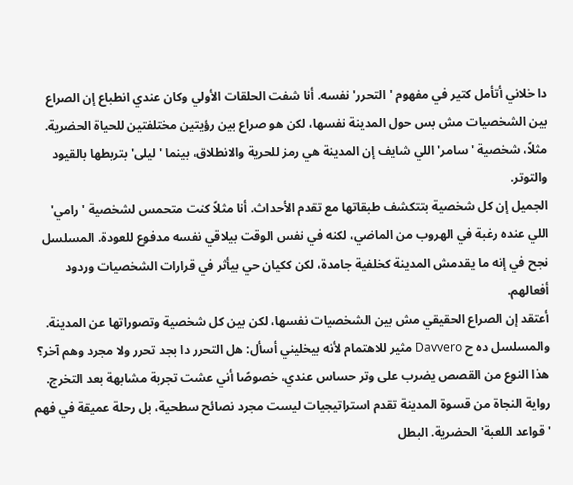دا خلاني أتأمل كتير في مفهوم 'التحرر' نفسه. أنا شفت الحلقات الأولي وكان عندي انطباع إن الصراع بين الشخصيات مش بس حول المدينة نفسها، لكن هو صراع بين رؤيتين مختلفتين للحياة الحضرية. مثلاً، شخصية 'سامر' اللي شايف إن المدينة هي رمز للحرية والانطلاق، بينما 'ليلى' بتربطها بالقيود والتوتر.
الجميل إن كل شخصية بتتكشف طبقاتها مع تقدم الأحداث. أنا مثلاً كنت متحمس لشخصية 'رامي' اللي عنده رغبة في الهروب من الماضي، لكنه في نفس الوقت بيلاقي نفسه مدفوع للعودة. المسلسل نجح في إنه ما يقدمش المدينة كخلفية جامدة، لكن ككيان حي بيأثر في قرارات الشخصيات وردود أفعالهم.
أعتقد إن الصراع الحقيقي مش بين الشخصيات نفسها، لكن بين كل شخصية وتصوراتها عن المدينة. والمسلسل ده ح Davvero مثير للاهتمام لأنه بيخليني أسأل: هل التحرر دا بجد تحرر ولا مجرد وهم آخر؟
هذا النوع من القصص يضرب على وتر حساس عندي، خصوصًا أني عشت تجربة مشابهة بعد التخرج. رواية النجاة من قسوة المدينة تقدم استراتيجيات ليست مجرد نصائح سطحية، بل رحلة عميقة في فهم 'قواعد اللعبة' الحضرية. البطل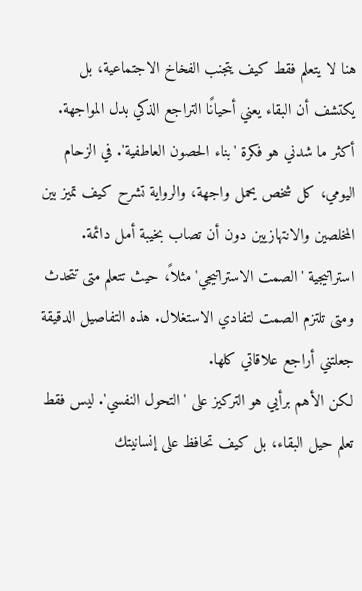هنا لا يتعلم فقط كيف يتجنب الفخاخ الاجتماعية، بل يكتشف أن البقاء يعني أحيانًا التراجع الذكي بدل المواجهة.
أكثر ما شدني هو فكرة 'بناء الحصون العاطفية'. في الزحام اليومي، كل شخص يحمل واجهة، والرواية تشرح كيف تميز بين المخلصين والانتهازيين دون أن تصاب بخيبة أمل دائمة. استراتيجية 'الصمت الاستراتيجي' مثلاً، حيث تتعلم متى تتحدث ومتى تلتزم الصمت لتفادي الاستغلال. هذه التفاصيل الدقيقة جعلتني أراجع علاقاتي كلها.
لكن الأهم برأيي هو التركيز على 'التحول النفسي'. ليس فقط تعلم حيل البقاء، بل كيف تحافظ على إنسانيتك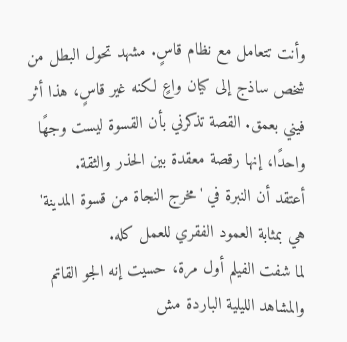وأنت تتعامل مع نظام قاسٍ. مشهد تحول البطل من شخص ساذج إلى كيان واعٍ لكنه غير قاسٍ، هذا أثر فيني بعمق. القصة تذكرني بأن القسوة ليست وجهًا واحدًا، إنها رقصة معقدة بين الحذر والثقة.
أعتقد أن النبرة في 'مخرج النجاة من قسوة المدينة' هي بمثابة العمود الفقري للعمل كله.
لما شفت الفيلم أول مرة، حسيت إنه الجو القاتم والمشاهد الليلية الباردة مش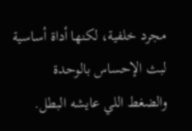مجرد خلفية، لكنها أداة أساسية لبث الإحساس بالوحدة والضغط اللي عايشه البطل.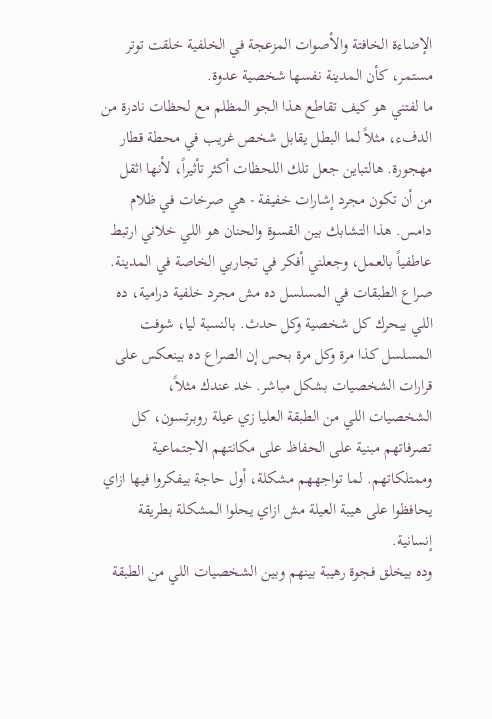الإضاءة الخافتة والأصوات المزعجة في الخلفية خلقت توتر مستمر، كأن المدينة نفسها شخصية عدوة.
ما لفتني هو كيف تقاطع هذا الجو المظلم مع لحظات نادرة من الدفء، مثلاً لما البطل يقابل شخص غريب في محطة قطار مهجورة. هالتباين جعل تلك اللحظات أكثر تأثيراً، لأنها اثقل من أن تكون مجرد إشارات خفيفة - هي صرخات في ظلام دامس. هذا التشابك بين القسوة والحنان هو اللي خلاني ارتبط عاطفياً بالعمل، وجعلني أفكر في تجاربي الخاصة في المدينة.
صراع الطبقات في المسلسل ده مش مجرد خلفية درامية، ده اللي بيحرك كل شخصية وكل حدث. بالنسبة ليا، شوفت المسلسل كذا مرة وكل مرة بحس إن الصراع ده بينعكس على قرارات الشخصيات بشكل مباشر. خد عندك مثلاً، الشخصيات اللي من الطبقة العليا زي عيلة روبرتسون، كل تصرفاتهم مبنية على الحفاظ على مكانتهم الاجتماعية وممتلكاتهم. لما تواجههم مشكلة، أول حاجة بيفكروا فيها ازاي يحافظوا على هيبة العيلة مش ازاي يحلوا المشكلة بطريقة إنسانية.
وده بيخلق فجوة رهيبة بينهم وبين الشخصيات اللي من الطبقة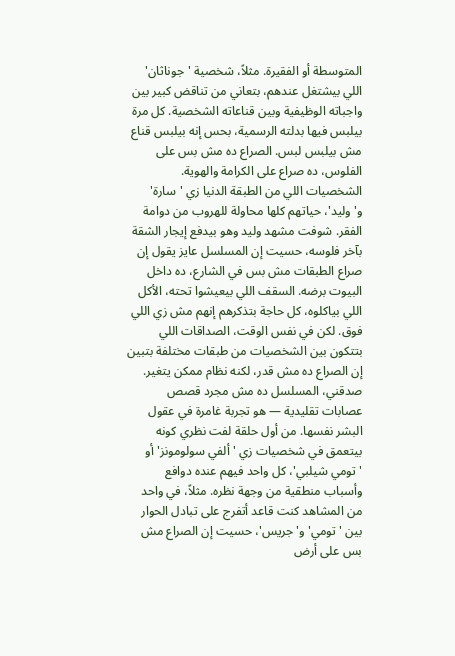المتوسطة أو الفقيرة. مثلاً، شخصية 'جوناثان' اللي بيشتغل عندهم، بتعاني من تناقض كبير بين واجباته الوظيفية وبين قناعاته الشخصية. كل مرة بيلبس فيها بدلته الرسمية، بحس إنه بيلبس قناع مش بيلبس لبس. الصراع ده مش بس على الفلوس، ده صراع على الكرامة والهوية.
الشخصيات اللي من الطبقة الدنيا زي 'سارة' و'وليد'، حياتهم كلها محاولة للهروب من دوامة الفقر. شوفت مشهد وليد وهو بيدفع إيجار الشقة بآخر فلوسه، حسيت إن المسلسل عايز يقول إن صراع الطبقات مش بس في الشارع، ده داخل البيوت برضه. السقف اللي بيعيشوا تحته، الأكل اللي بياكلوه، كل حاجة بتذكرهم إنهم مش زي اللي فوق. لكن في نفس الوقت، الصداقات اللي بتتكون بين الشخصيات من طبقات مختلفة بتبين إن الصراع ده مش قدر، لكنه نظام ممكن يتغير.
صدقني، المسلسل ده مش مجرد قصص عصابات تقليدية — هو تجربة غامرة في عقول البشر نفسها. من أول حلقة لفت نظري كونه بيتعمق في شخصيات زي 'ألفي سولومونز' أو 'تومي شيلبي'، كل واحد فيهم عنده دوافع وأسباب منطقية من وجهة نظره. مثلاً، في واحد من المشاهد كنت قاعد أتفرج على تبادل الحوار بين 'تومي' و'جريس'، حسيت إن الصراع مش بس على أرض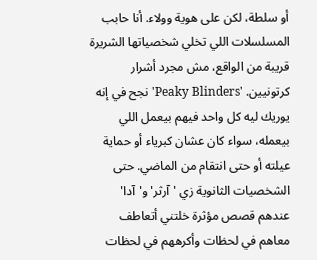أو سلطة، لكن على هوية وولاء. أنا حابب المسلسلات اللي تخلي شخصياتها الشريرة قريبة من الواقع، مش مجرد أشرار كرتونيين. 'Peaky Blinders' نجح في إنه يوريك ليه كل واحد فيهم بيعمل اللي بيعمله، سواء كان عشان كبرياء أو حماية عيلته أو حتى انتقام من الماضي. حتى الشخصيات الثانوية زي 'آرثر' و'آدا' عندهم قصص مؤثرة خلتني أتعاطف معاهم في لحظات وأكرههم في لحظات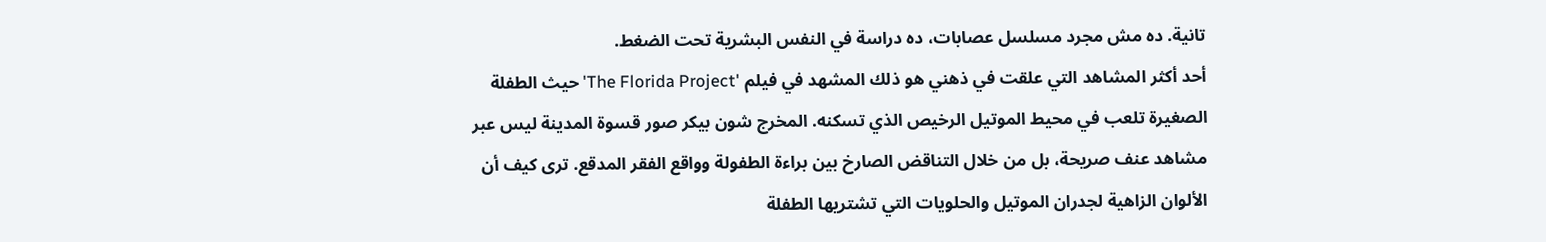تانية. ده مش مجرد مسلسل عصابات، ده دراسة في النفس البشرية تحت الضغط.
أحد أكثر المشاهد التي علقت في ذهني هو ذلك المشهد في فيلم 'The Florida Project' حيث الطفلة الصغيرة تلعب في محيط الموتيل الرخيص الذي تسكنه. المخرج شون بيكر صور قسوة المدينة ليس عبر مشاهد عنف صريحة، بل من خلال التناقض الصارخ بين براءة الطفولة وواقع الفقر المدقع. ترى كيف أن الألوان الزاهية لجدران الموتيل والحلويات التي تشتريها الطفلة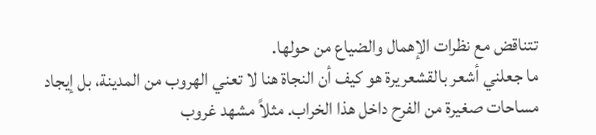تتناقض مع نظرات الإهمال والضياع من حولها.
ما جعلني أشعر بالقشعريرة هو كيف أن النجاة هنا لا تعني الهروب من المدينة، بل إيجاد مساحات صغيرة من الفرح داخل هذا الخراب. مثلاً مشهد غروب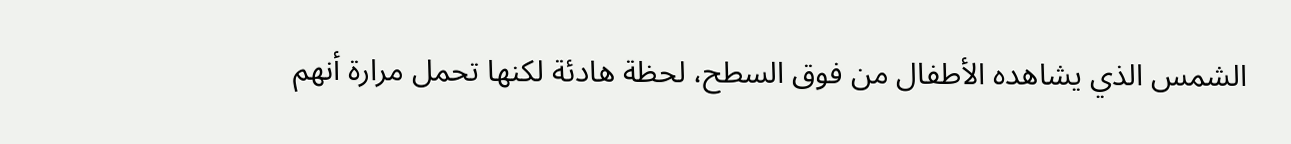الشمس الذي يشاهده الأطفال من فوق السطح، لحظة هادئة لكنها تحمل مرارة أنهم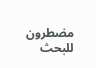مضطرون للبحث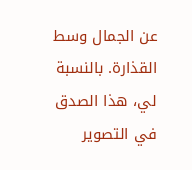عن الجمال وسط القذارة. بالنسبة لي، هذا الصدق في التصوير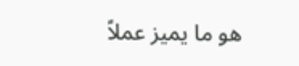هو ما يميز عملاً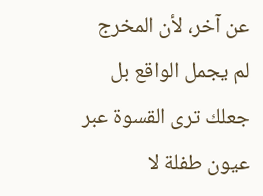عن آخر، لأن المخرج لم يجمل الواقع بل جعلك ترى القسوة عبر عيون طفلة لا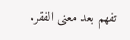تفهم بعد معنى الفقر.